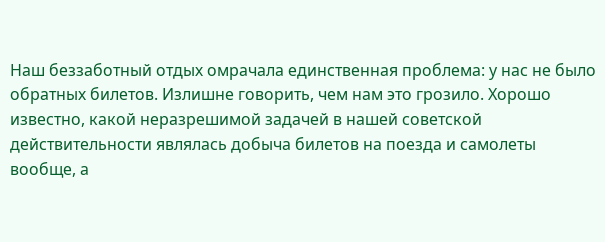Наш беззаботный отдых омрачала единственная проблема: у нас не было обратных билетов. Излишне говорить, чем нам это грозило. Хорошо известно, какой неразрешимой задачей в нашей советской действительности являлась добыча билетов на поезда и самолеты вообще, а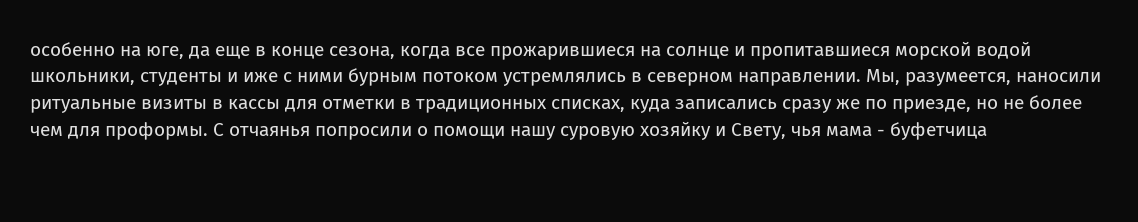особенно на юге, да еще в конце сезона, когда все прожарившиеся на солнце и пропитавшиеся морской водой школьники, студенты и иже с ними бурным потоком устремлялись в северном направлении. Мы, разумеется, наносили ритуальные визиты в кассы для отметки в традиционных списках, куда записались сразу же по приезде, но не более чем для проформы. С отчаянья попросили о помощи нашу суровую хозяйку и Свету, чья мама - буфетчица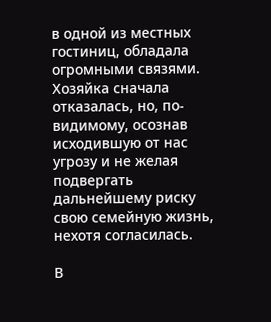в одной из местных гостиниц, обладала огромными связями. Хозяйка сначала отказалась, но, по-видимому, осознав исходившую от нас угрозу и не желая подвергать дальнейшему риску свою семейную жизнь, нехотя согласилась.

В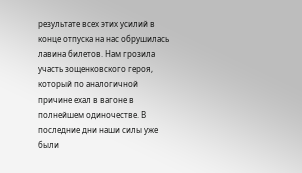результате всех этих усилий в конце отпуска на нас обрушилась лавина билетов. Нам грозила участь зощенковского героя, который по аналогичной причине ехал в вагоне в полнейшем одиночестве. В последние дни наши силы уже были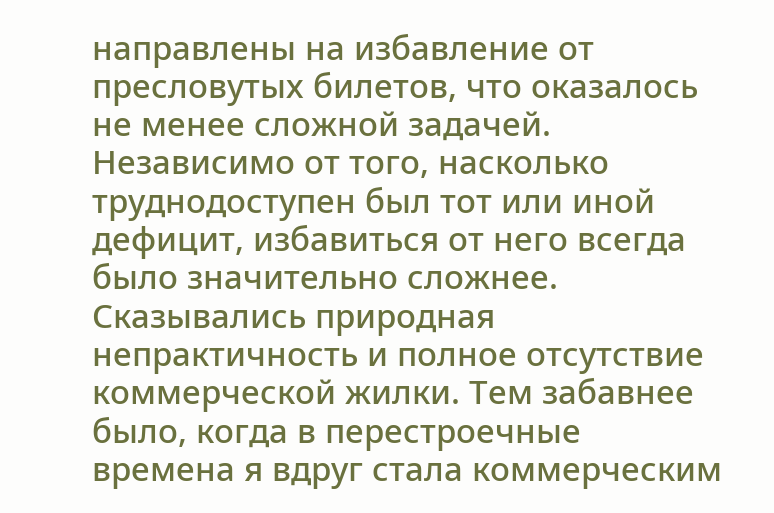направлены на избавление от пресловутых билетов, что оказалось не менее сложной задачей. Независимо от того, насколько труднодоступен был тот или иной дефицит, избавиться от него всегда было значительно сложнее. Сказывались природная непрактичность и полное отсутствие коммерческой жилки. Тем забавнее было, когда в перестроечные времена я вдруг стала коммерческим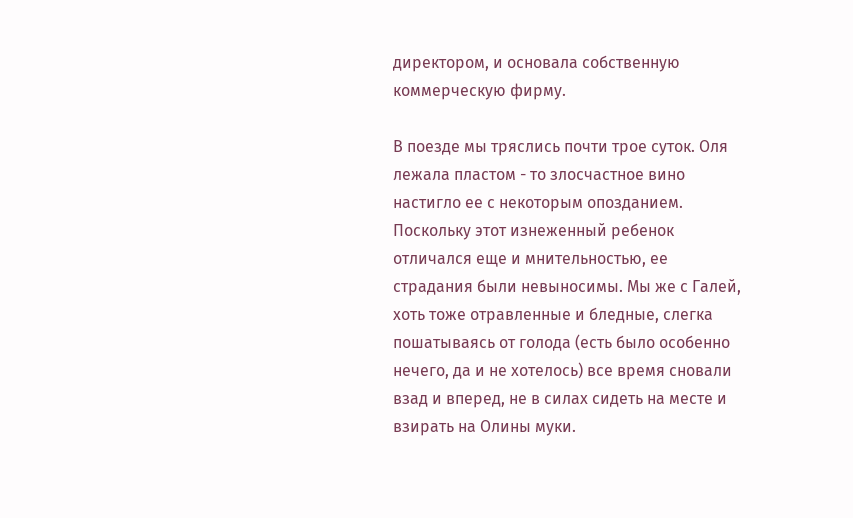директором, и основала собственную коммерческую фирму.

В поезде мы тряслись почти трое суток. Оля лежала пластом - то злосчастное вино настигло ее с некоторым опозданием. Поскольку этот изнеженный ребенок отличался еще и мнительностью, ее страдания были невыносимы. Мы же с Галей, хоть тоже отравленные и бледные, слегка пошатываясь от голода (есть было особенно нечего, да и не хотелось) все время сновали взад и вперед, не в силах сидеть на месте и взирать на Олины муки.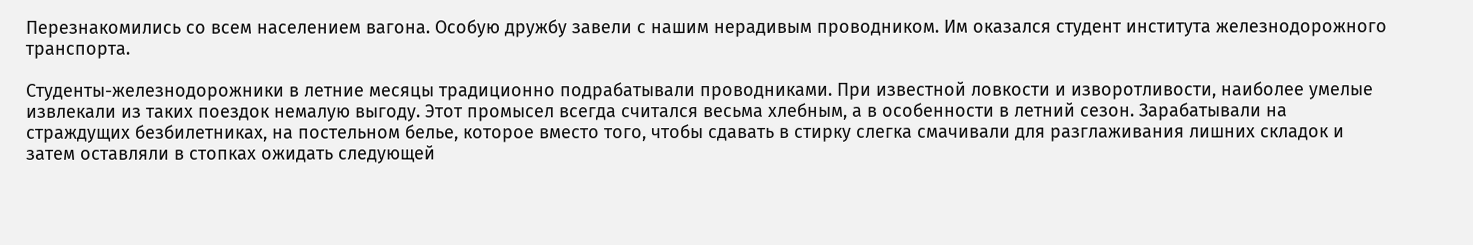Перезнакомились со всем населением вагона. Особую дружбу завели с нашим нерадивым проводником. Им оказался студент института железнодорожного транспорта.

Студенты-железнодорожники в летние месяцы традиционно подрабатывали проводниками. При известной ловкости и изворотливости, наиболее умелые извлекали из таких поездок немалую выгоду. Этот промысел всегда считался весьма хлебным, а в особенности в летний сезон. Зарабатывали на страждущих безбилетниках, на постельном белье, которое вместо того, чтобы сдавать в стирку слегка смачивали для разглаживания лишних складок и затем оставляли в стопках ожидать следующей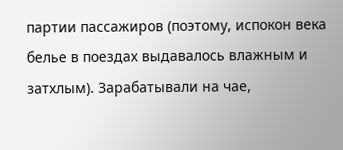партии пассажиров (поэтому, испокон века белье в поездах выдавалось влажным и затхлым). Зарабатывали на чае,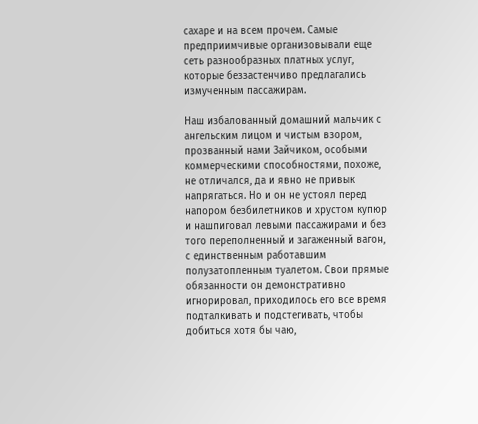сахаре и на всем прочем. Самые предприимчивые организовывали еще сеть разнообразных платных услуг, которые беззастенчиво предлагались измученным пассажирам.

Наш избалованный домашний мальчик с ангельским лицом и чистым взором, прозванный нами Зайчиком, особыми коммерческими способностями, похоже, не отличался, да и явно не привык напрягаться. Но и он не устоял перед напором безбилетников и хрустом купюр и нашпиговал левыми пассажирами и без того переполненный и загаженный вагон, с единственным работавшим полузатопленным туалетом. Свои прямые обязанности он демонстративно игнорировал, приходилось его все время подталкивать и подстегивать, чтобы добиться хотя бы чаю,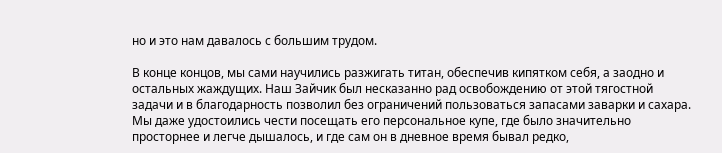но и это нам давалось с большим трудом.

В конце концов, мы сами научились разжигать титан, обеспечив кипятком себя, а заодно и остальных жаждущих. Наш Зайчик был несказанно рад освобождению от этой тягостной задачи и в благодарность позволил без ограничений пользоваться запасами заварки и сахара. Мы даже удостоились чести посещать его персональное купе, где было значительно просторнее и легче дышалось, и где сам он в дневное время бывал редко,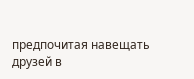предпочитая навещать друзей в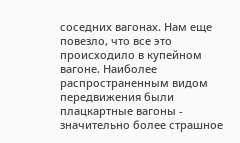соседних вагонах. Нам еще повезло, что все это происходило в купейном вагоне. Наиболее распространенным видом передвижения были плацкартные вагоны - значительно более страшное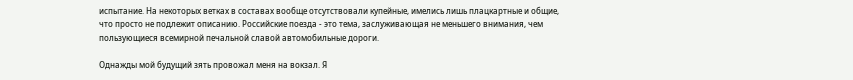испытание. На некоторых ветках в составах вообще отсутствовали купейные, имелись лишь плацкартные и общие, что просто не подлежит описанию. Российские поезда - это тема, заслуживающая не меньшего внимания, чем пользующиеся всемирной печальной славой автомобильные дороги.

Однажды мой будущий зять провожал меня на вокзал. Я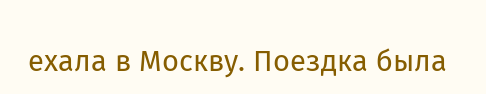ехала в Москву. Поездка была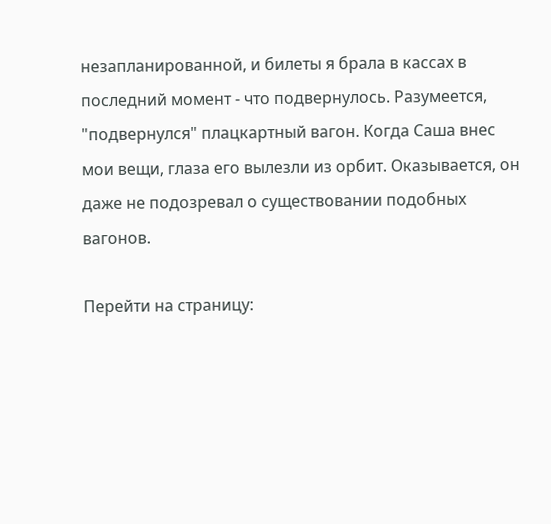незапланированной, и билеты я брала в кассах в последний момент - что подвернулось. Разумеется, "подвернулся" плацкартный вагон. Когда Саша внес мои вещи, глаза его вылезли из орбит. Оказывается, он даже не подозревал о существовании подобных вагонов.

Перейти на страницу: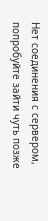Нет соединения с сервером, попробуйте зайти чуть позже